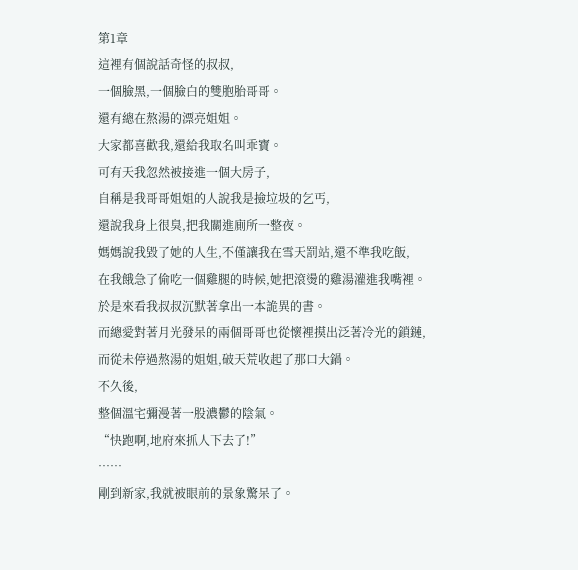第1章
這裡有個說話奇怪的叔叔,
一個臉黑,一個臉白的雙胞胎哥哥。
還有總在熬湯的漂亮姐姐。
大家都喜歡我,還給我取名叫乖寶。
可有天我忽然被接進一個大房子,
自稱是我哥哥姐姐的人說我是撿垃圾的乞丐,
還說我身上很臭,把我關進廁所一整夜。
媽媽說我毀了她的人生,不僅讓我在雪天罰站,還不準我吃飯,
在我餓急了偷吃一個雞腿的時候,她把滾燙的雞湯灌進我嘴裡。
於是來看我叔叔沉默著拿出一本詭異的書。
而總愛對著月光發呆的兩個哥哥也從懷裡摸出泛著冷光的鎖鏈,
而從未停過熬湯的姐姐,破天荒收起了那口大鍋。
不久後,
整個溫宅彌漫著一股濃鬱的陰氣。
“快跑啊,地府來抓人下去了!”
……
剛到新家,我就被眼前的景象驚呆了。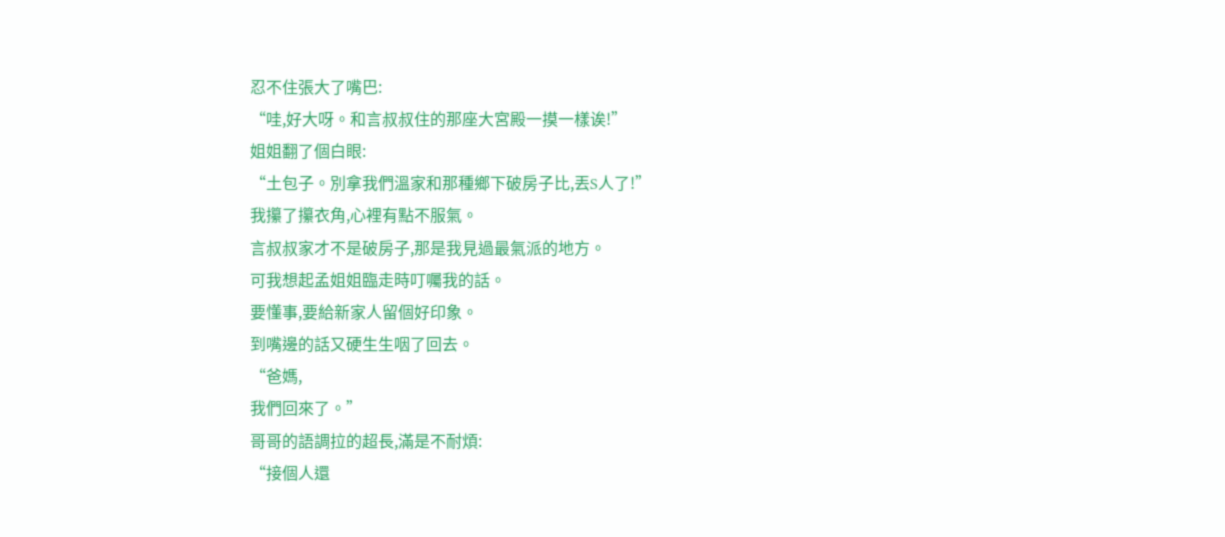忍不住張大了嘴巴:
“哇,好大呀。和言叔叔住的那座大宮殿一摸一樣诶!”
姐姐翻了個白眼:
“土包子。別拿我們溫家和那種鄉下破房子比,丟S人了!”
我攥了攥衣角,心裡有點不服氣。
言叔叔家才不是破房子,那是我見過最氣派的地方。
可我想起孟姐姐臨走時叮囑我的話。
要懂事,要給新家人留個好印象。
到嘴邊的話又硬生生咽了回去。
“爸媽,
我們回來了。”
哥哥的語調拉的超長,滿是不耐煩:
“接個人還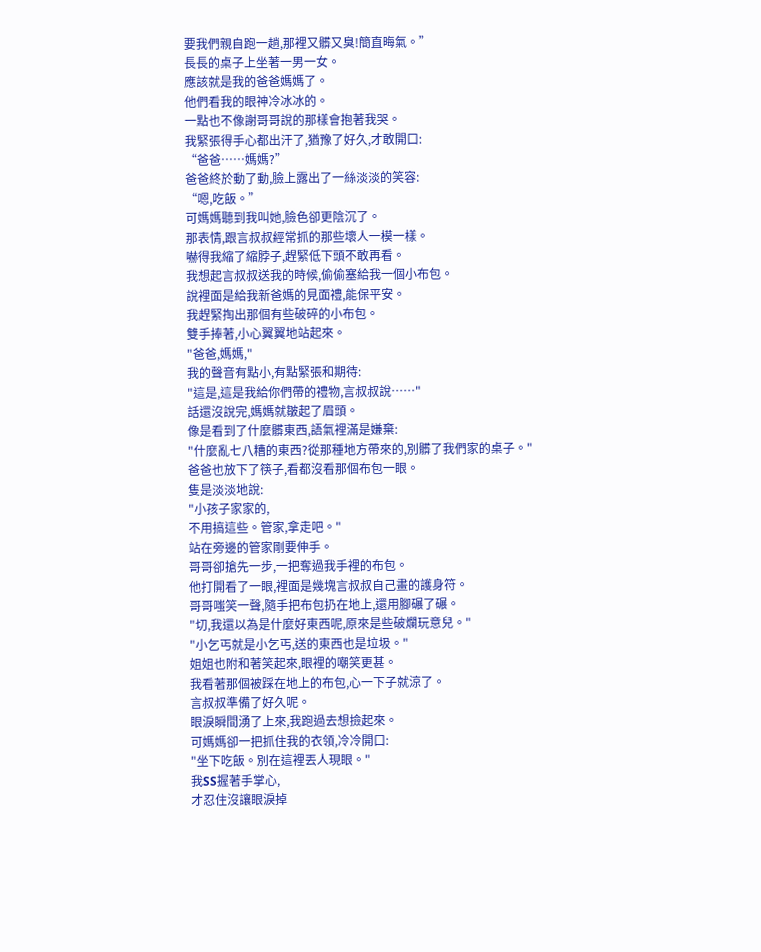要我們親自跑一趟,那裡又髒又臭!簡直晦氣。”
長長的桌子上坐著一男一女。
應該就是我的爸爸媽媽了。
他們看我的眼神冷冰冰的。
一點也不像謝哥哥說的那樣會抱著我哭。
我緊張得手心都出汗了,猶豫了好久,才敢開口:
“爸爸……媽媽?”
爸爸終於動了動,臉上露出了一絲淡淡的笑容:
“嗯,吃飯。”
可媽媽聽到我叫她,臉色卻更陰沉了。
那表情,跟言叔叔經常抓的那些壞人一模一樣。
嚇得我縮了縮脖子,趕緊低下頭不敢再看。
我想起言叔叔送我的時候,偷偷塞給我一個小布包。
說裡面是給我新爸媽的見面禮,能保平安。
我趕緊掏出那個有些破碎的小布包。
雙手捧著,小心翼翼地站起來。
"爸爸,媽媽,"
我的聲音有點小,有點緊張和期待:
"這是,這是我給你們帶的禮物,言叔叔說……"
話還沒說完,媽媽就皺起了眉頭。
像是看到了什麼髒東西,語氣裡滿是嫌棄:
"什麼亂七八糟的東西?從那種地方帶來的,別髒了我們家的桌子。"
爸爸也放下了筷子,看都沒看那個布包一眼。
隻是淡淡地說:
"小孩子家家的,
不用搞這些。管家,拿走吧。"
站在旁邊的管家剛要伸手。
哥哥卻搶先一步,一把奪過我手裡的布包。
他打開看了一眼,裡面是幾塊言叔叔自己畫的護身符。
哥哥嗤笑一聲,隨手把布包扔在地上,還用腳碾了碾。
"切,我還以為是什麼好東西呢,原來是些破爛玩意兒。"
"小乞丐就是小乞丐,送的東西也是垃圾。"
姐姐也附和著笑起來,眼裡的嘲笑更甚。
我看著那個被踩在地上的布包,心一下子就涼了。
言叔叔準備了好久呢。
眼淚瞬間湧了上來,我跑過去想撿起來。
可媽媽卻一把抓住我的衣領,冷冷開口:
"坐下吃飯。別在這裡丟人現眼。"
我SS握著手掌心,
才忍住沒讓眼淚掉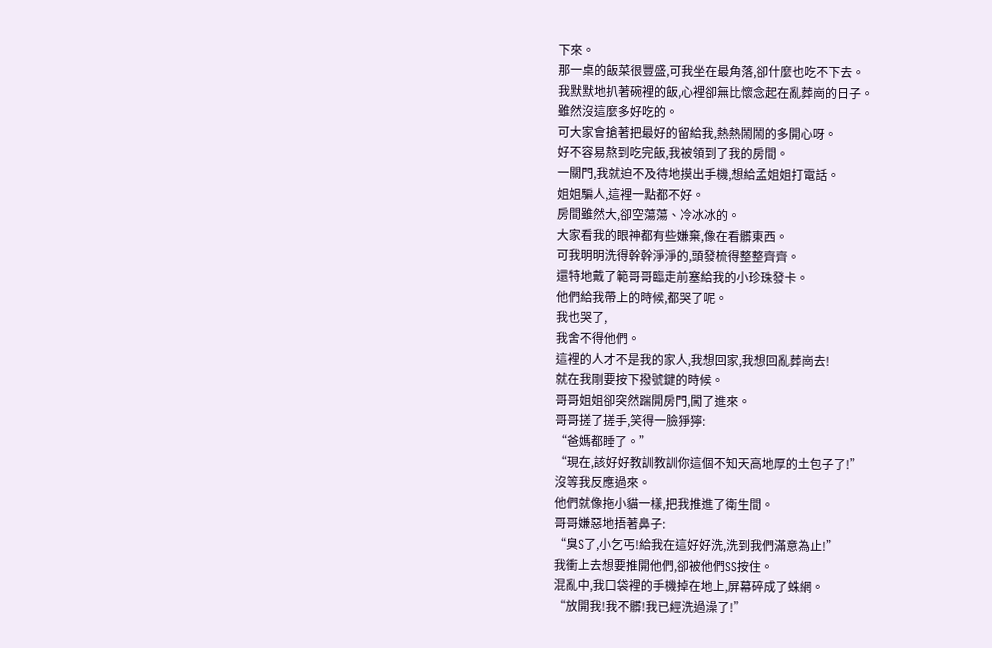下來。
那一桌的飯菜很豐盛,可我坐在最角落,卻什麼也吃不下去。
我默默地扒著碗裡的飯,心裡卻無比懷念起在亂葬崗的日子。
雖然沒這麼多好吃的。
可大家會搶著把最好的留給我,熱熱鬧鬧的多開心呀。
好不容易熬到吃完飯,我被領到了我的房間。
一關門,我就迫不及待地摸出手機,想給孟姐姐打電話。
姐姐騙人,這裡一點都不好。
房間雖然大,卻空蕩蕩、冷冰冰的。
大家看我的眼神都有些嫌棄,像在看髒東西。
可我明明洗得幹幹淨淨的,頭發梳得整整齊齊。
還特地戴了範哥哥臨走前塞給我的小珍珠發卡。
他們給我帶上的時候,都哭了呢。
我也哭了,
我舍不得他們。
這裡的人才不是我的家人,我想回家,我想回亂葬崗去!
就在我剛要按下撥號鍵的時候。
哥哥姐姐卻突然踹開房門,闖了進來。
哥哥搓了搓手,笑得一臉猙獰:
“爸媽都睡了。”
“現在,該好好教訓教訓你這個不知天高地厚的土包子了!”
沒等我反應過來。
他們就像拖小貓一樣,把我推進了衛生間。
哥哥嫌惡地捂著鼻子:
“臭S了,小乞丐!給我在這好好洗,洗到我們滿意為止!”
我衝上去想要推開他們,卻被他們SS按住。
混亂中,我口袋裡的手機掉在地上,屏幕碎成了蛛網。
“放開我!我不髒!我已經洗過澡了!”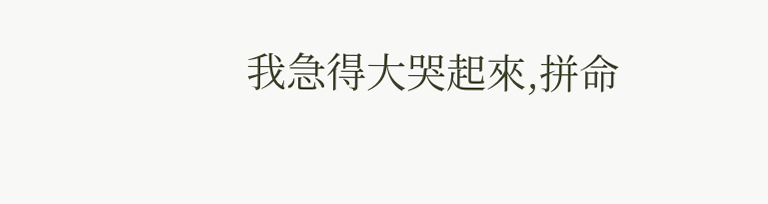我急得大哭起來,拼命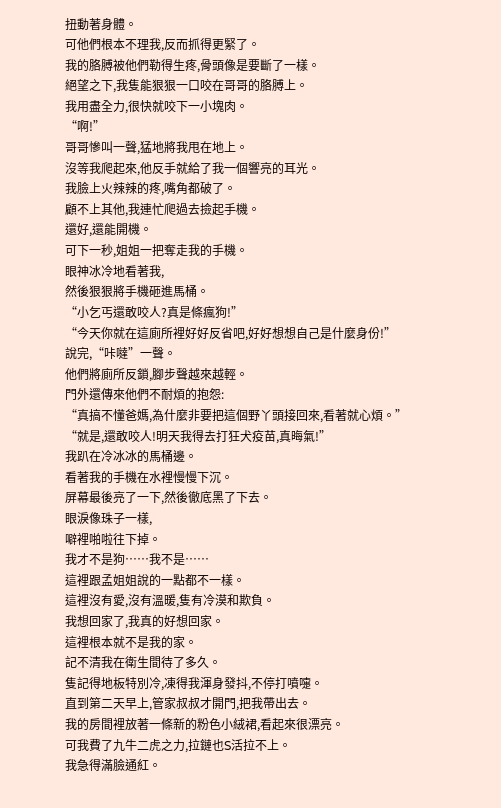扭動著身體。
可他們根本不理我,反而抓得更緊了。
我的胳膊被他們勒得生疼,骨頭像是要斷了一樣。
絕望之下,我隻能狠狠一口咬在哥哥的胳膊上。
我用盡全力,很快就咬下一小塊肉。
“啊!”
哥哥慘叫一聲,猛地將我甩在地上。
沒等我爬起來,他反手就給了我一個響亮的耳光。
我臉上火辣辣的疼,嘴角都破了。
顧不上其他,我連忙爬過去撿起手機。
還好,還能開機。
可下一秒,姐姐一把奪走我的手機。
眼神冰冷地看著我,
然後狠狠將手機砸進馬桶。
“小乞丐還敢咬人?真是條瘋狗!”
“今天你就在這廁所裡好好反省吧,好好想想自己是什麼身份!”
說完,“咔噠”一聲。
他們將廁所反鎖,腳步聲越來越輕。
門外還傳來他們不耐煩的抱怨:
“真搞不懂爸媽,為什麼非要把這個野丫頭接回來,看著就心煩。”
“就是,還敢咬人!明天我得去打狂犬疫苗,真晦氣!”
我趴在冷冰冰的馬桶邊。
看著我的手機在水裡慢慢下沉。
屏幕最後亮了一下,然後徹底黑了下去。
眼淚像珠子一樣,
噼裡啪啦往下掉。
我才不是狗……我不是……
這裡跟孟姐姐說的一點都不一樣。
這裡沒有愛,沒有溫暖,隻有冷漠和欺負。
我想回家了,我真的好想回家。
這裡根本就不是我的家。
記不清我在衛生間待了多久。
隻記得地板特別冷,凍得我渾身發抖,不停打噴嚏。
直到第二天早上,管家叔叔才開門,把我帶出去。
我的房間裡放著一條新的粉色小絨裙,看起來很漂亮。
可我費了九牛二虎之力,拉鏈也S活拉不上。
我急得滿臉通紅。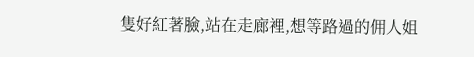隻好紅著臉,站在走廊裡,想等路過的佣人姐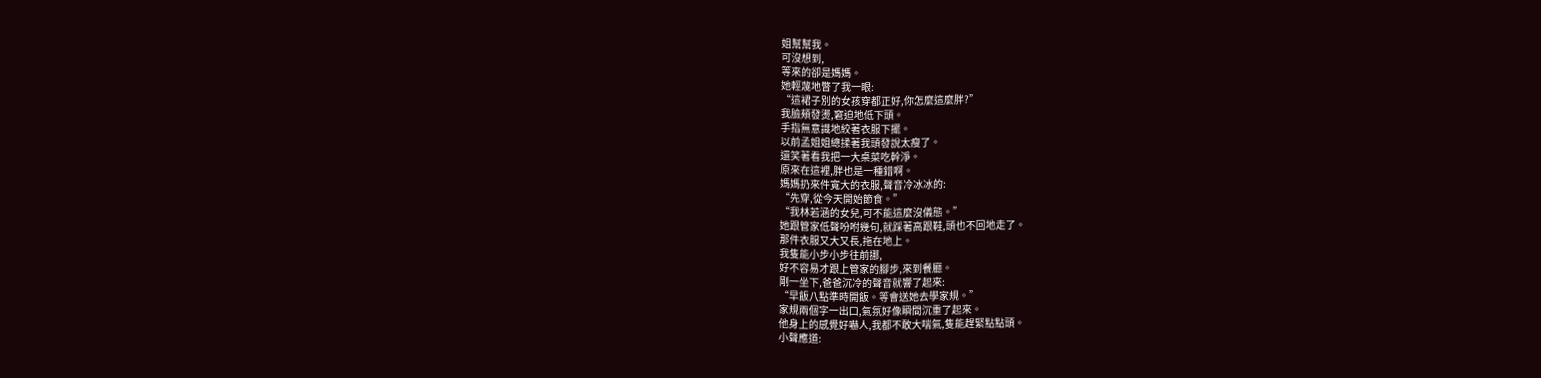姐幫幫我。
可沒想到,
等來的卻是媽媽。
她輕蔑地瞥了我一眼:
“這裙子別的女孩穿都正好,你怎麼這麼胖?”
我臉頰發燙,窘迫地低下頭。
手指無意識地絞著衣服下擺。
以前孟姐姐總揉著我頭發說太瘦了。
還笑著看我把一大桌菜吃幹淨。
原來在這裡,胖也是一種錯啊。
媽媽扔來件寬大的衣服,聲音冷冰冰的:
“先穿,從今天開始節食。”
“我林若涵的女兒,可不能這麼沒儀態。”
她跟管家低聲吩咐幾句,就踩著高跟鞋,頭也不回地走了。
那件衣服又大又長,拖在地上。
我隻能小步小步往前挪,
好不容易才跟上管家的腳步,來到餐廳。
剛一坐下,爸爸沉冷的聲音就響了起來:
“早飯八點準時開飯。等會送她去學家規。”
家規兩個字一出口,氣氛好像瞬間沉重了起來。
他身上的感覺好嚇人,我都不敢大喘氣,隻能趕緊點點頭。
小聲應道: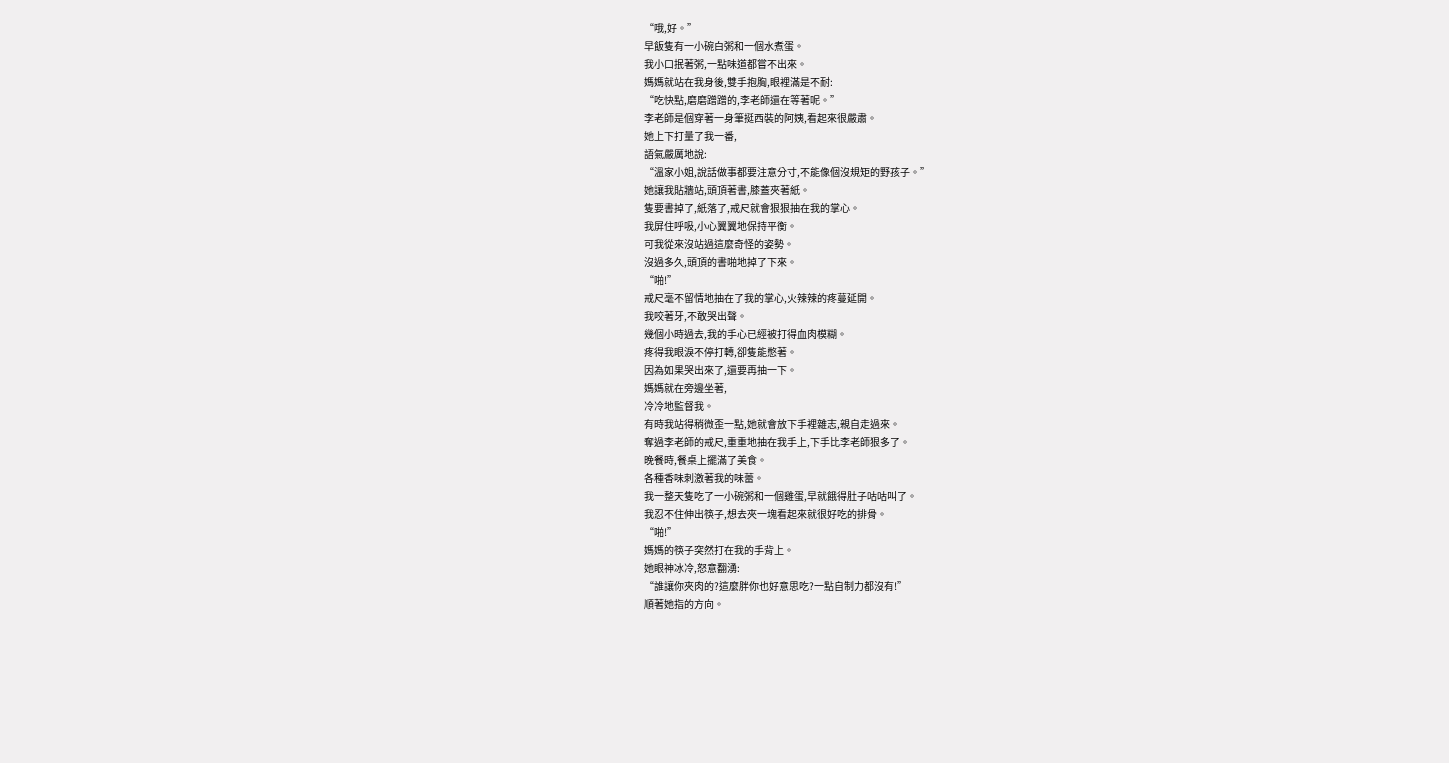“哦,好。”
早飯隻有一小碗白粥和一個水煮蛋。
我小口抿著粥,一點味道都嘗不出來。
媽媽就站在我身後,雙手抱胸,眼裡滿是不耐:
“吃快點,磨磨蹭蹭的,李老師還在等著呢。”
李老師是個穿著一身筆挺西裝的阿姨,看起來很嚴肅。
她上下打量了我一番,
語氣嚴厲地說:
“溫家小姐,說話做事都要注意分寸,不能像個沒規矩的野孩子。”
她讓我貼牆站,頭頂著書,膝蓋夾著紙。
隻要書掉了,紙落了,戒尺就會狠狠抽在我的掌心。
我屏住呼吸,小心翼翼地保持平衡。
可我從來沒站過這麼奇怪的姿勢。
沒過多久,頭頂的書啪地掉了下來。
“啪!”
戒尺毫不留情地抽在了我的掌心,火辣辣的疼蔓延開。
我咬著牙,不敢哭出聲。
幾個小時過去,我的手心已經被打得血肉模糊。
疼得我眼淚不停打轉,卻隻能憋著。
因為如果哭出來了,還要再抽一下。
媽媽就在旁邊坐著,
冷冷地監督我。
有時我站得稍微歪一點,她就會放下手裡雜志,親自走過來。
奪過李老師的戒尺,重重地抽在我手上,下手比李老師狠多了。
晚餐時,餐桌上擺滿了美食。
各種香味刺激著我的味蕾。
我一整天隻吃了一小碗粥和一個雞蛋,早就餓得肚子咕咕叫了。
我忍不住伸出筷子,想去夾一塊看起來就很好吃的排骨。
“啪!”
媽媽的筷子突然打在我的手背上。
她眼神冰冷,怒意翻湧:
“誰讓你夾肉的?這麼胖你也好意思吃?一點自制力都沒有!”
順著她指的方向。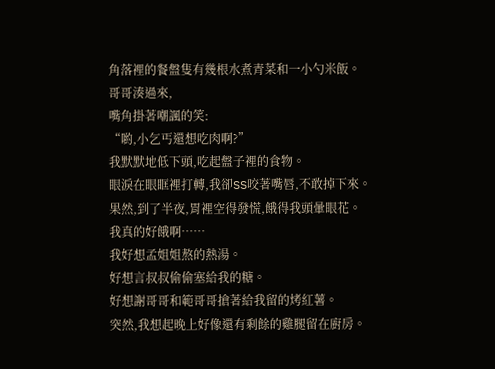角落裡的餐盤隻有幾根水煮青菜和一小勺米飯。
哥哥湊過來,
嘴角掛著嘲諷的笑:
“喲,小乞丐還想吃肉啊?”
我默默地低下頭,吃起盤子裡的食物。
眼淚在眼眶裡打轉,我卻SS咬著嘴唇,不敢掉下來。
果然,到了半夜,胃裡空得發慌,餓得我頭暈眼花。
我真的好餓啊……
我好想孟姐姐熬的熱湯。
好想言叔叔偷偷塞給我的糖。
好想謝哥哥和範哥哥搶著給我留的烤紅薯。
突然,我想起晚上好像還有剩餘的雞腿留在廚房。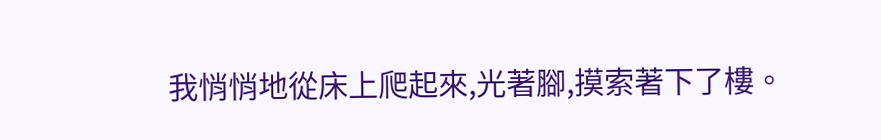我悄悄地從床上爬起來,光著腳,摸索著下了樓。